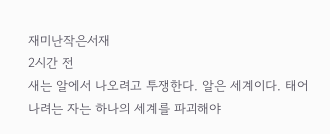재미난작은서재
2시간 전
새는 알에서 나오려고 투쟁한다. 알은 세계이다. 태어나려는 자는 하나의 세계를 파괴해야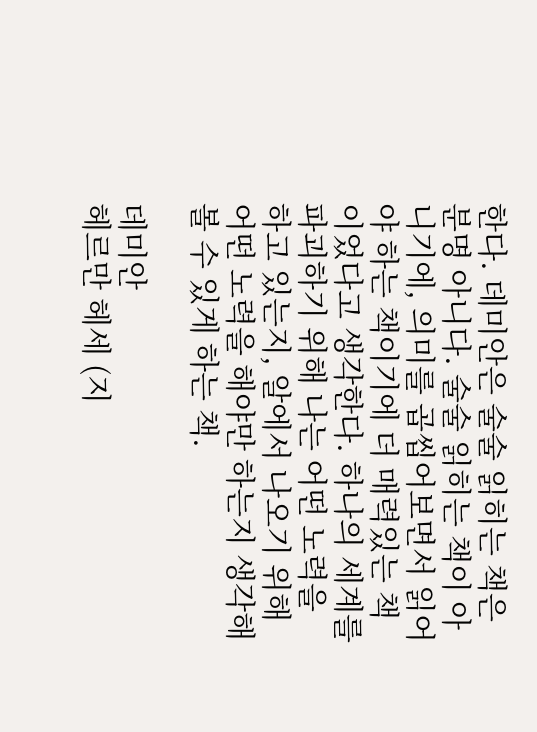한다. 데미안은 술술 읽히는 책은 분명 아니다. 술술 읽히는 책이 아니기에, 의미를 곱씹어보면서 읽어야 하는 책이기에 더 매력있는 책이었다고 생각한다. 하나의 세계를 파괴하기 위해 나는 어떤 노력을 하고 있는지, 알에서 나오기 위해 어떤 노력을 해야만 하는지 생각해볼 수 있게 하는 책.

데미안
헤르만 헤세 (지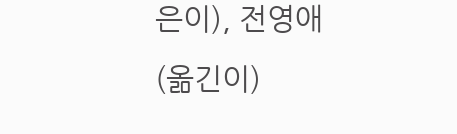은이), 전영애 (옮긴이)